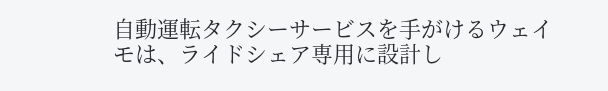自動運転タクシーサービスを手がけるウェイモは、ライドシェア専用に設計し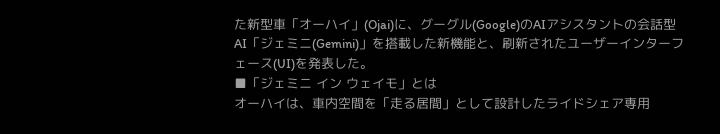た新型車「オーハイ」(Ojai)に、グーグル(Google)のAIアシスタントの会話型AI「ジェミニ(Gemini)」を搭載した新機能と、刷新されたユーザーインターフェース(UI)を発表した。
■「ジェミニ イン ウェイモ」とは
オーハイは、車内空間を「走る居間」として設計したライドシェア専用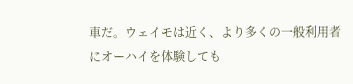車だ。ウェイモは近く、より多くの一般利用者にオーハイを体験しても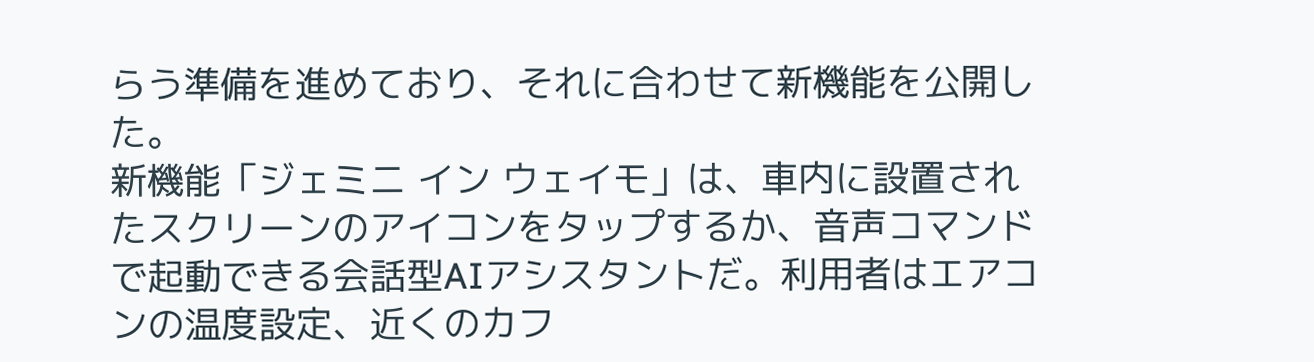らう準備を進めており、それに合わせて新機能を公開した。
新機能「ジェミニ イン ウェイモ」は、車内に設置されたスクリーンのアイコンをタップするか、音声コマンドで起動できる会話型AIアシスタントだ。利用者はエアコンの温度設定、近くのカフ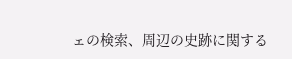ェの検索、周辺の史跡に関する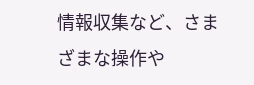情報収集など、さまざまな操作や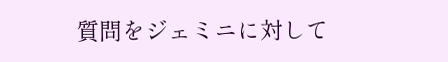質問をジェミニに対して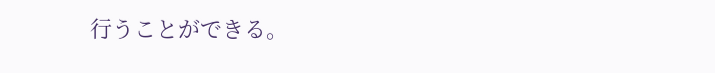行うことができる。